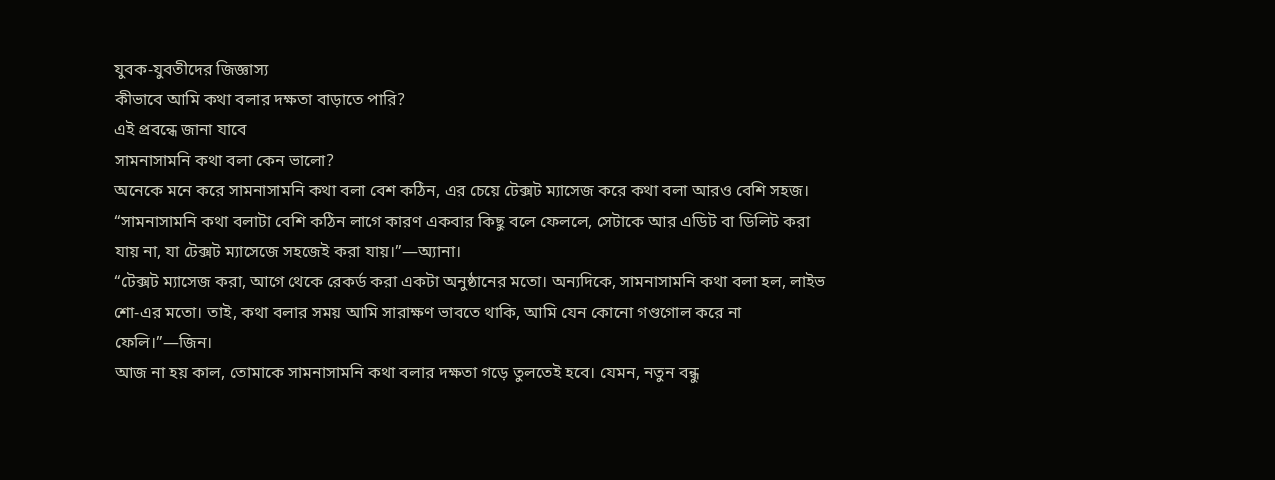যুবক-যুবতীদের জিজ্ঞাস্য
কীভাবে আমি কথা বলার দক্ষতা বাড়াতে পারি?
এই প্রবন্ধে জানা যাবে
সামনাসামনি কথা বলা কেন ভালো?
অনেকে মনে করে সামনাসামনি কথা বলা বেশ কঠিন, এর চেয়ে টেক্সট ম্যাসেজ করে কথা বলা আরও বেশি সহজ।
“সামনাসামনি কথা বলাটা বেশি কঠিন লাগে কারণ একবার কিছু বলে ফেললে, সেটাকে আর এডিট বা ডিলিট করা যায় না, যা টেক্সট ম্যাসেজে সহজেই করা যায়।”—অ্যানা।
“টেক্সট ম্যাসেজ করা, আগে থেকে রেকর্ড করা একটা অনুষ্ঠানের মতো। অন্যদিকে, সামনাসামনি কথা বলা হল, লাইভ শো-এর মতো। তাই, কথা বলার সময় আমি সারাক্ষণ ভাবতে থাকি, আমি যেন কোনো গণ্ডগোল করে না ফেলি।”—জিন।
আজ না হয় কাল, তোমাকে সামনাসামনি কথা বলার দক্ষতা গড়ে তুলতেই হবে। যেমন, নতুন বন্ধু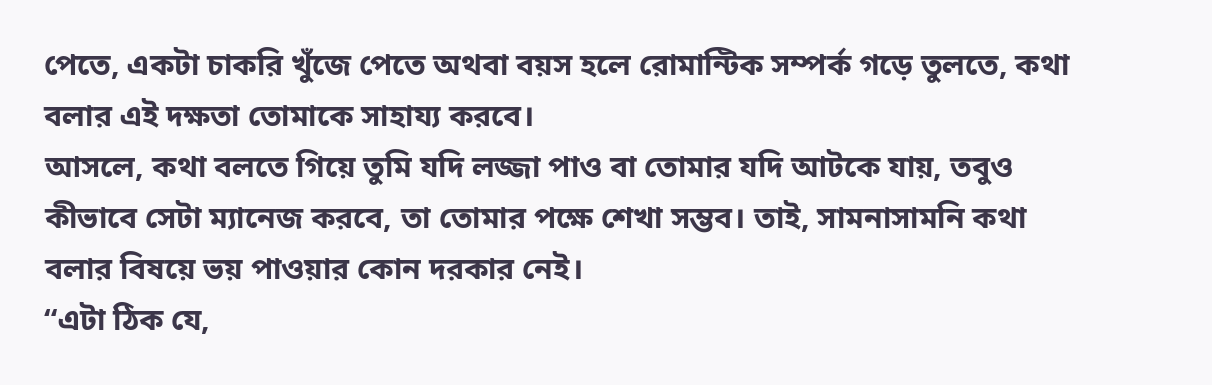পেতে, একটা চাকরি খুঁজে পেতে অথবা বয়স হলে রোমান্টিক সম্পর্ক গড়ে তুলতে, কথা বলার এই দক্ষতা তোমাকে সাহায্য করবে।
আসলে, কথা বলতে গিয়ে তুমি যদি লজ্জা পাও বা তোমার যদি আটকে যায়, তবুও কীভাবে সেটা ম্যানেজ করবে, তা তোমার পক্ষে শেখা সম্ভব। তাই, সামনাসামনি কথা বলার বিষয়ে ভয় পাওয়ার কোন দরকার নেই।
“এটা ঠিক যে,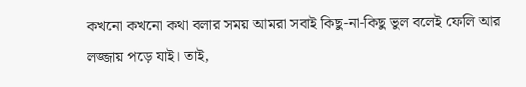কখনো কখনো কথা বলার সময় আমরা সবাই কিছু-না-কিছু ভুল বলেই ফেলি আর লজ্জায় পড়ে যাই। তাই,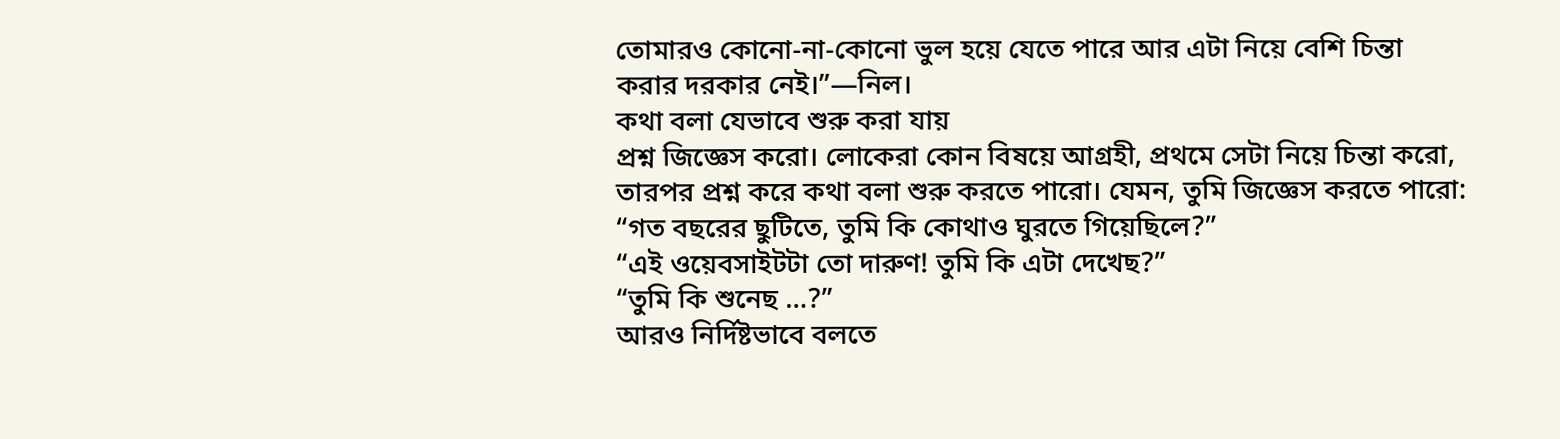তোমারও কোনো-না-কোনো ভুল হয়ে যেতে পারে আর এটা নিয়ে বেশি চিন্তা করার দরকার নেই।”—নিল।
কথা বলা যেভাবে শুরু করা যায়
প্রশ্ন জিজ্ঞেস করো। লোকেরা কোন বিষয়ে আগ্রহী, প্রথমে সেটা নিয়ে চিন্তা করো, তারপর প্রশ্ন করে কথা বলা শুরু করতে পারো। যেমন, তুমি জিজ্ঞেস করতে পারো:
“গত বছরের ছুটিতে, তুমি কি কোথাও ঘুরতে গিয়েছিলে?”
“এই ওয়েবসাইটটা তো দারুণ! তুমি কি এটা দেখেছ?”
“তুমি কি শুনেছ …?”
আরও নির্দিষ্টভাবে বলতে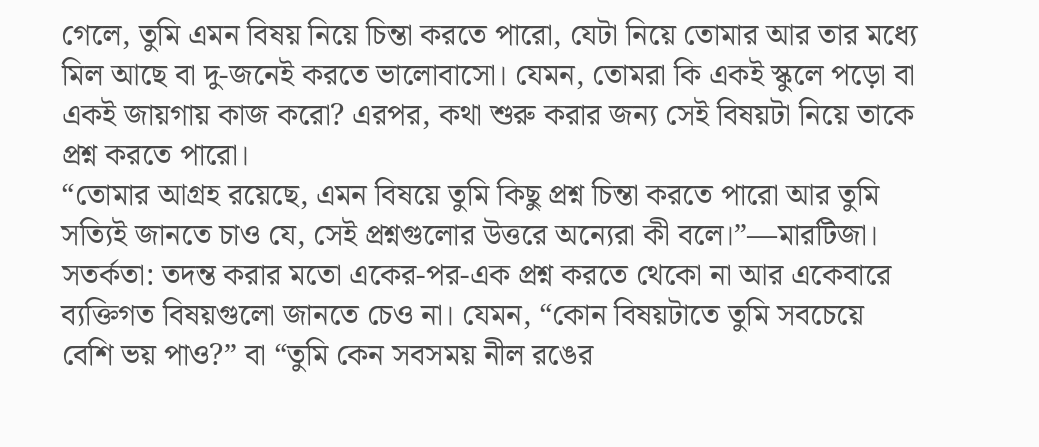গেলে, তুমি এমন বিষয় নিয়ে চিন্তা করতে পারো, যেটা নিয়ে তোমার আর তার মধ্যে মিল আছে বা দু-জনেই করতে ভালোবাসো। যেমন, তোমরা কি একই স্কুলে পড়ো বা একই জায়গায় কাজ করো? এরপর, কথা শুরু করার জন্য সেই বিষয়টা নিয়ে তাকে প্রশ্ন করতে পারো।
“তোমার আগ্রহ রয়েছে, এমন বিষয়ে তুমি কিছু প্রশ্ন চিন্তা করতে পারো আর তুমি সত্যিই জানতে চাও যে, সেই প্রশ্নগুলোর উত্তরে অন্যেরা কী বলে।”—মারটিজা।
সতর্কতা: তদন্ত করার মতো একের-পর-এক প্রশ্ন করতে থেকো না আর একেবারে ব্যক্তিগত বিষয়গুলো জানতে চেও না। যেমন, “কোন বিষয়টাতে তুমি সবচেয়ে বেশি ভয় পাও?” বা “তুমি কেন সবসময় নীল রঙের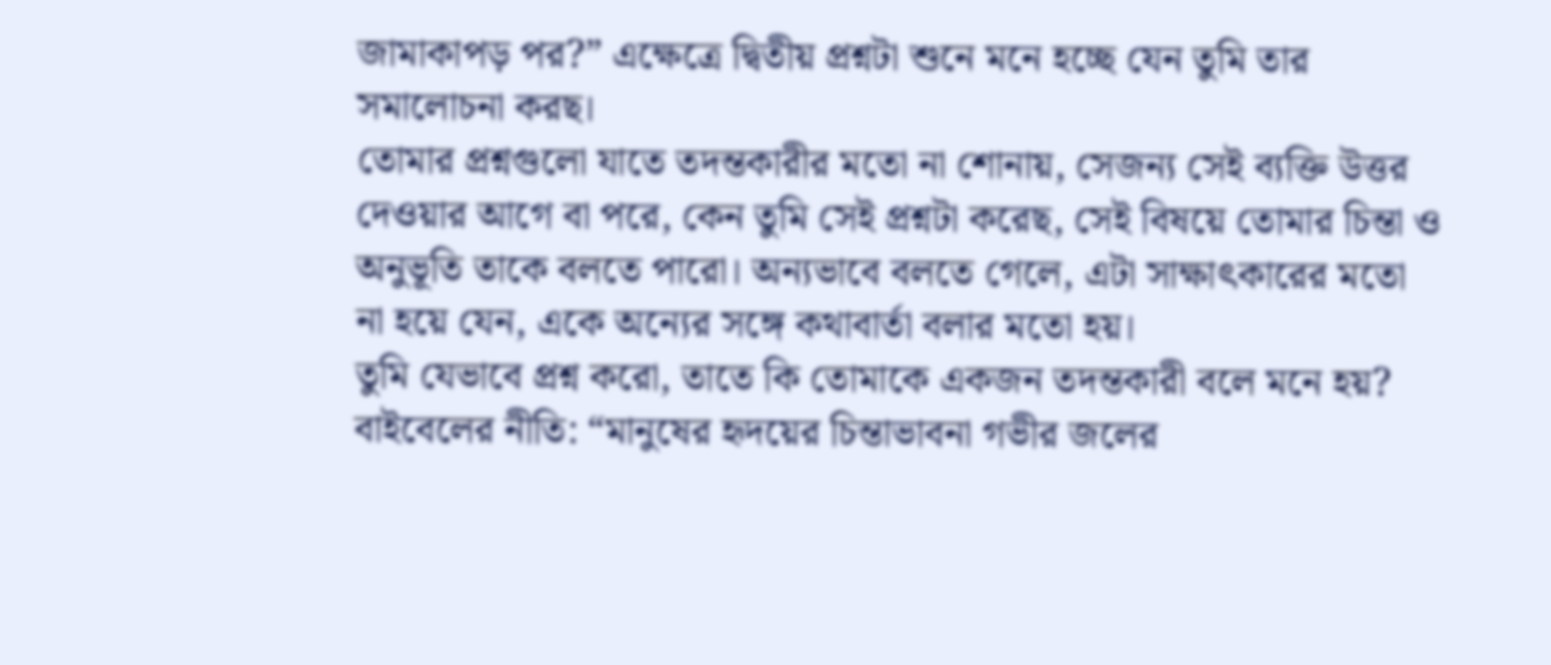জামাকাপড় পর?” এক্ষেত্রে দ্বিতীয় প্রশ্নটা শুনে মনে হচ্ছে যেন তুমি তার সমালোচনা করছ।
তোমার প্রশ্নগুলো যাতে তদন্তকারীর মতো না শোনায়, সেজন্য সেই ব্যক্তি উত্তর দেওয়ার আগে বা পরে, কেন তুমি সেই প্রশ্নটা করেছ, সেই বিষয়ে তোমার চিন্তা ও অনুভূতি তাকে বলতে পারো। অন্যভাবে বলতে গেলে, এটা সাক্ষাৎকারের মতো না হয়ে যেন, একে অন্যের সঙ্গে কথাবার্তা বলার মতো হয়।
তুমি যেভাবে প্রশ্ন করো, তাতে কি তোমাকে একজন তদন্তকারী বলে মনে হয়?
বাইবেলের নীতি: “মানুষের হৃদয়ের চিন্তাভাবনা গভীর জলের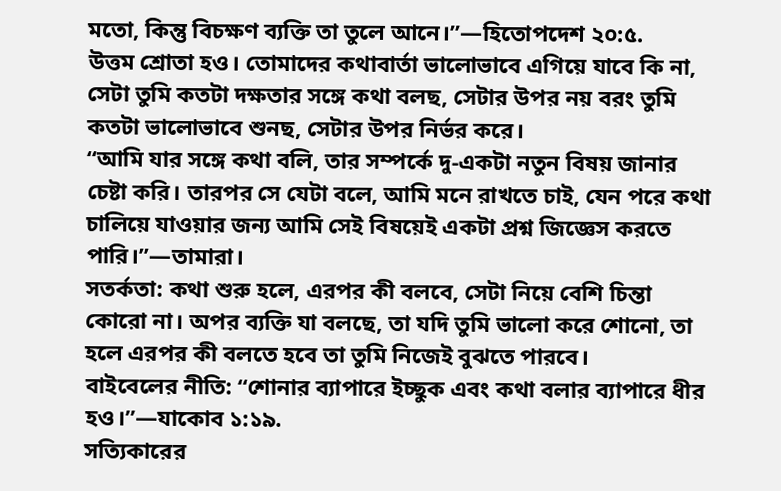মতো, কিন্তু বিচক্ষণ ব্যক্তি তা তুলে আনে।”—হিতোপদেশ ২০:৫.
উত্তম শ্রোতা হও। তোমাদের কথাবার্তা ভালোভাবে এগিয়ে যাবে কি না, সেটা তুমি কতটা দক্ষতার সঙ্গে কথা বলছ, সেটার উপর নয় বরং তুমি কতটা ভালোভাবে শুনছ, সেটার উপর নির্ভর করে।
“আমি যার সঙ্গে কথা বলি, তার সম্পর্কে দু-একটা নতুন বিষয় জানার চেষ্টা করি। তারপর সে যেটা বলে, আমি মনে রাখতে চাই, যেন পরে কথা চালিয়ে যাওয়ার জন্য আমি সেই বিষয়েই একটা প্রশ্ন জিজ্ঞেস করতে পারি।”—তামারা।
সতর্কতা: কথা শুরু হলে, এরপর কী বলবে, সেটা নিয়ে বেশি চিন্তা কোরো না। অপর ব্যক্তি যা বলছে, তা যদি তুমি ভালো করে শোনো, তা হলে এরপর কী বলতে হবে তা তুমি নিজেই বুঝতে পারবে।
বাইবেলের নীতি: “শোনার ব্যাপারে ইচ্ছুক এবং কথা বলার ব্যাপারে ধীর হও।”—যাকোব ১:১৯.
সত্যিকারের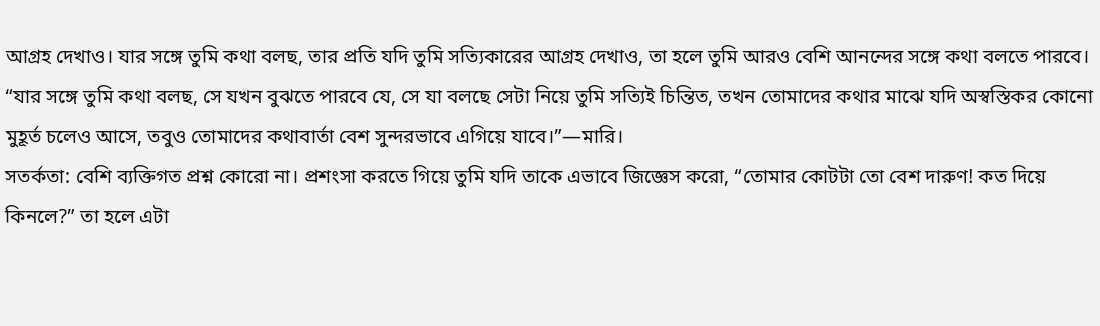আগ্রহ দেখাও। যার সঙ্গে তুমি কথা বলছ, তার প্রতি যদি তুমি সত্যিকারের আগ্রহ দেখাও, তা হলে তুমি আরও বেশি আনন্দের সঙ্গে কথা বলতে পারবে।
“যার সঙ্গে তুমি কথা বলছ, সে যখন বুঝতে পারবে যে, সে যা বলছে সেটা নিয়ে তুমি সত্যিই চিন্তিত, তখন তোমাদের কথার মাঝে যদি অস্বস্তিকর কোনো মুহূর্ত চলেও আসে, তবুও তোমাদের কথাবার্তা বেশ সুন্দরভাবে এগিয়ে যাবে।”—মারি।
সতর্কতা: বেশি ব্যক্তিগত প্রশ্ন কোরো না। প্রশংসা করতে গিয়ে তুমি যদি তাকে এভাবে জিজ্ঞেস করো, “তোমার কোটটা তো বেশ দারুণ! কত দিয়ে কিনলে?” তা হলে এটা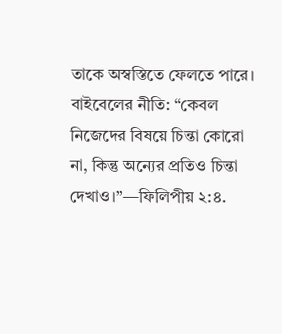তাকে অস্বস্তিতে ফেলতে পারে।
বাইবেলের নীতি: “কেবল নিজেদের বিষয়ে চিন্তা কোরো না, কিন্তু অন্যের প্রতিও চিন্তা দেখাও।”—ফিলিপীয় ২:৪.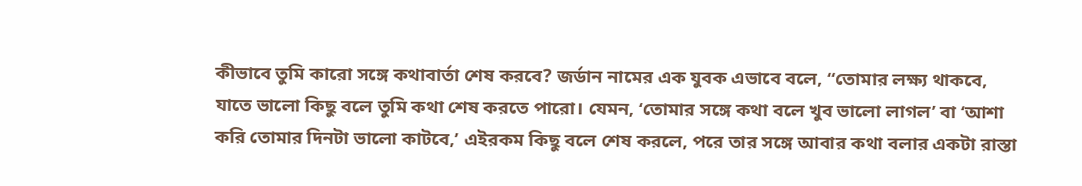কীভাবে তুমি কারো সঙ্গে কথাবার্তা শেষ করবে? জর্ডান নামের এক যুবক এভাবে বলে, “তোমার লক্ষ্য থাকবে, যাতে ভালো কিছু বলে তুমি কথা শেষ করতে পারো। যেমন, ‘তোমার সঙ্গে কথা বলে খুব ভালো লাগল’ বা ‘আশা করি তোমার দিনটা ভালো কাটবে,’ এইরকম কিছু বলে শেষ করলে, পরে তার সঙ্গে আবার কথা বলার একটা রাস্তা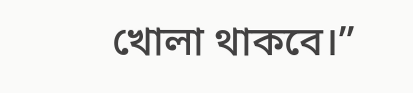খোলা থাকবে।”